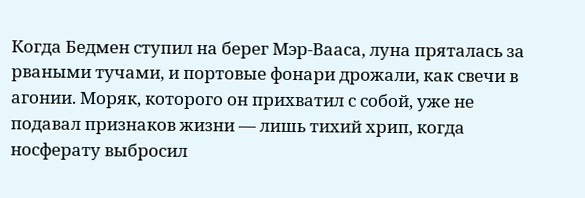Когда Бедмен ступил на берег Мэр-Вааса, луна пряталась за рваными тучами, и портовые фонари дрожали, как свечи в агонии. Моряк, которого он прихватил с собой, уже не подавал признаков жизни — лишь тихий хрип, когда носферату выбросил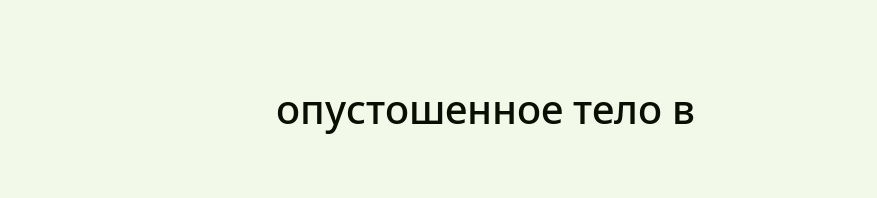опустошенное тело в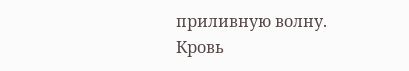приливную волну.
Кровь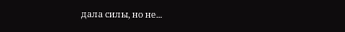дала силы, но не...